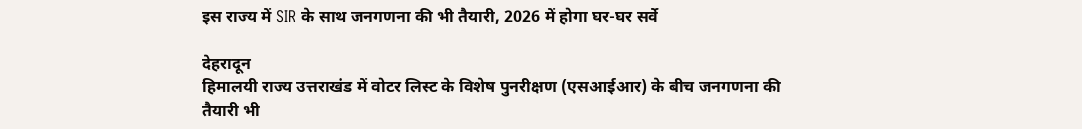इस राज्य में SIR के साथ जनगणना की भी तैयारी, 2026 में होगा घर-घर सर्वे

देहरादून
हिमालयी राज्य उत्तराखंड में वोटर लिस्ट के विशेष पुनरीक्षण (एसआईआर) के बीच जनगणना की तैयारी भी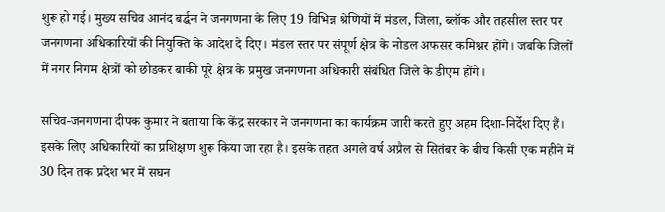शुरू हो गई। मुख्य सचिव आनंद बर्द्धन ने जनगणना के लिए 19 विभिन्न श्रेणियों में मंडल, जिला, ब्लॉक और तहसील स्तर पर जनगणना अधिकारियों की नियुक्ति के आदेश दे दिए। मंडल स्तर पर संपूर्ण क्षेत्र के नोडल अफसर कमिश्नर होंगे। जबकि जिलों में नगर निगम क्षेत्रों को छोडकर बाकी पूरे क्षेत्र के प्रमुख जनगणना अधिकारी संबंधित जिले के डीएम होंगे।

सचिव-जनगणना दीपक कुमार ने बताया कि केंद्र सरकार ने जनगणना का कार्यक्रम जारी करते हुए अहम दिशा-निर्देश दिए हैं। इसके लिए अधिकारियों का प्रशिक्षण शुरू किया जा रहा है। इसके तहत अगले वर्ष अप्रैल से सितंबर के बीच किसी एक महीने में 30 दिन तक प्रदेश भर में सघन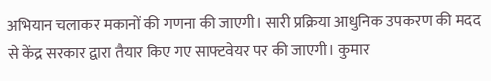अभियान चलाकर मकानों की गणना की जाएगी। सारी प्रक्रिया आधुनिक उपकरण की मदद से केंद्र सरकार द्वारा तैयार किए गए साफ्टवेयर पर की जाएगी। कुमार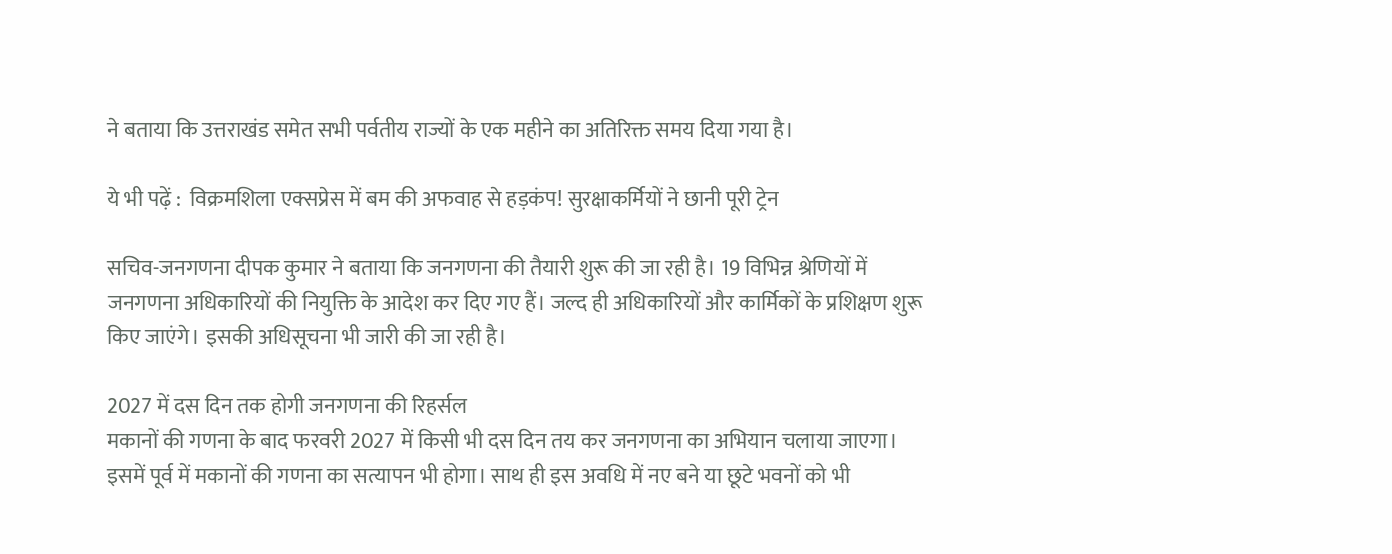ने बताया कि उत्तराखंड समेत सभी पर्वतीय राज्यों के एक महीने का अतिरिक्त समय दिया गया है।

ये भी पढ़ें :  विक्रमशिला एक्सप्रेस में बम की अफवाह से हड़कंप! सुरक्षाकर्मियों ने छानी पूरी ट्रेन

सचिव-जनगणना दीपक कुमार ने बताया कि जनगणना की तैयारी शुरू की जा रही है। 19 विभिन्न श्रेणियों में जनगणना अधिकारियों की नियुक्ति के आदेश कर दिए गए हैं। जल्द ही अधिकारियों और कार्मिकों के प्रशिक्षण शुरू किए जाएंगे। इसकी अधिसूचना भी जारी की जा रही है।

2027 में दस दिन तक होगी जनगणना की रिहर्सल
मकानों की गणना के बाद फरवरी 2027 में किसी भी दस दिन तय कर जनगणना का अभियान चलाया जाएगा। इसमें पूर्व में मकानों की गणना का सत्यापन भी होगा। साथ ही इस अवधि में नए बने या छूटे भवनों को भी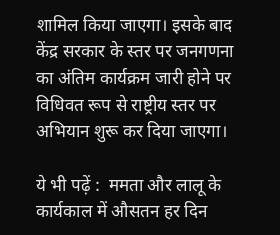शामिल किया जाएगा। इसके बाद केंद्र सरकार के स्तर पर जनगणना का अंतिम कार्यक्रम जारी होने पर विधिवत रूप से राष्ट्रीय स्तर पर अभियान शुरू कर दिया जाएगा।

ये भी पढ़ें :  ममता और लालू के कार्यकाल में औसतन हर दिन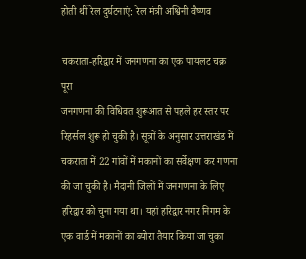होती थीं रेल दुर्घटनाएं: रेल मंत्री अश्विनी वैष्णव

चकराता-हरिद्वार में जनगणना का एक पायलट चक्र पूरा
जनगणना की विधिवत शुरूआत से पहले हर स्तर पर रिहर्सल शुरू हो चुकी है। सूत्रों के अनुसार उत्तराखंड में चकराता में 22 गांवों में मकानों का सर्वेक्षण कर गणना की जा चुकी है। मैदानी जिलों में जनगणना के लिए हरिद्वार को चुना गया था। यहां हरिद्वार नगर निगम के एक वार्ड में मकानों का ब्योरा तैयार किया जा चुका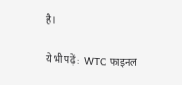है।

ये भी पढ़ें :  WTC फाइनल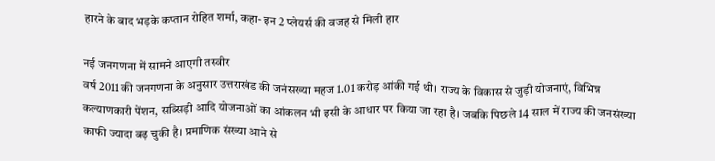हारने के बाद भड़के कप्तान रोहित शर्मा, कहा- इन 2 प्लेयर्स की वजह से मिली हार

नई जनगणना में सामने आएगी तस्वीर
वर्ष 2011 की जनगणना के अनुसार उत्तराखंड की जनंसख्या महज 1.01 करोड़ आंकी गई थी। राज्य के विकास से जुड़ी योजनाएं, विभिन्न कल्याणकारी पेंशन, सब्सिड़ी आदि योजनाओं का आंकलन भी इसी के आधार पर किया जा रहा है। जबकि पिछले 14 साल में राज्य की जनसंख्या काफी ज्यादा बढ़ चुकी है। प्रमाणिक संख्या आने से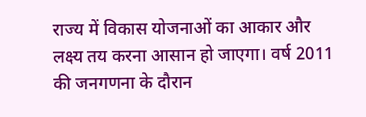राज्य में विकास योजनाओं का आकार और लक्ष्य तय करना आसान हो जाएगा। वर्ष 2011 की जनगणना के दौरान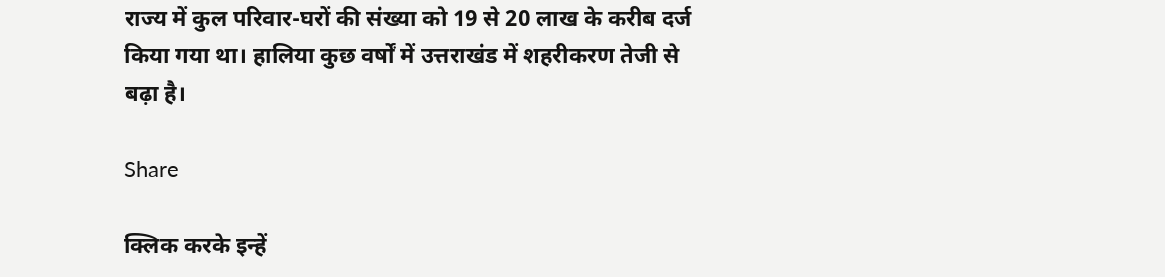राज्य में कुल परिवार-घरों की संख्या को 19 से 20 लाख के करीब दर्ज किया गया था। हालिया कुछ वर्षों में उत्तराखंड में शहरीकरण तेजी से बढ़ा है।

Share

क्लिक करके इन्हें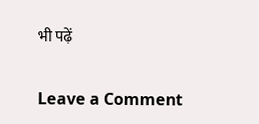भी पढ़ें

Leave a Comment